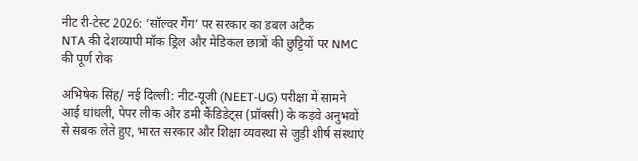नीट री-टेस्ट 2026: ‘सॉल्वर गैंग’ पर सरकार का डबल अटैक
NTA की देशव्यापी मॉक ड्रिल और मेडिकल छात्रों की छुट्टियों पर NMC की पूर्ण रोक

अभिषेक सिंह/ नई दिल्ली: नीट-यूजी (NEET-UG) परीक्षा में सामने आई धांधली, पेपर लीक और डमी कैंडिडेट्स (प्रॉक्सी) के कड़वे अनुभवों से सबक लेते हुए, भारत सरकार और शिक्षा व्यवस्था से जुड़ी शीर्ष संस्थाएं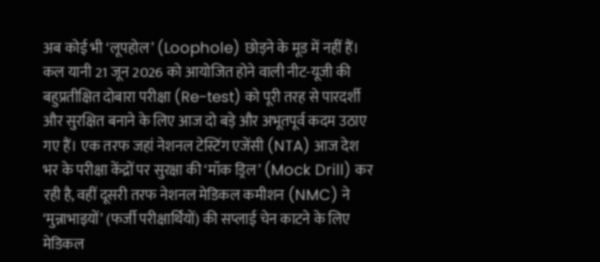अब कोई भी ‘लूपहोल’ (Loophole) छोड़ने के मूड में नहीं हैं। कल यानी 21 जून 2026 को आयोजित होने वाली नीट-यूजी की बहुप्रतीक्षित दोबारा परीक्षा (Re-test) को पूरी तरह से पारदर्शी और सुरक्षित बनाने के लिए आज दो बड़े और अभूतपूर्व कदम उठाए गए हैं। एक तरफ जहां नेशनल टेस्टिंग एजेंसी (NTA) आज देश भर के परीक्षा केंद्रों पर सुरक्षा की ‘मॉक ड्रिल’ (Mock Drill) कर रही है, वहीं दूसरी तरफ नेशनल मेडिकल कमीशन (NMC) ने ‘मुन्नाभाइयों’ (फर्जी परीक्षार्थियों) की सप्लाई चेन काटने के लिए मेडिकल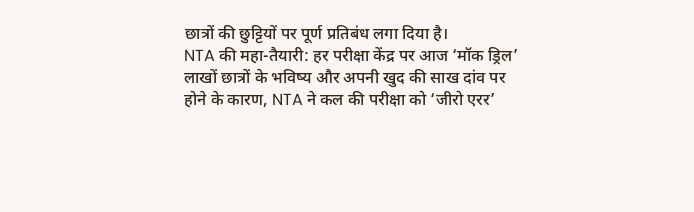छात्रों की छुट्टियों पर पूर्ण प्रतिबंध लगा दिया है।
NTA की महा-तैयारी: हर परीक्षा केंद्र पर आज ‘मॉक ड्रिल’
लाखों छात्रों के भविष्य और अपनी खुद की साख दांव पर होने के कारण, NTA ने कल की परीक्षा को ‘जीरो एरर’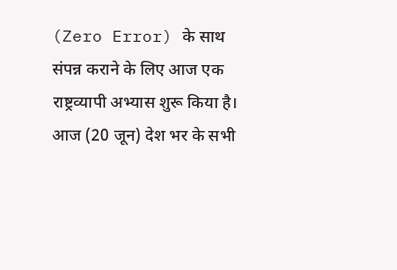(Zero Error) के साथ संपन्न कराने के लिए आज एक राष्ट्रव्यापी अभ्यास शुरू किया है। आज (20 जून) देश भर के सभी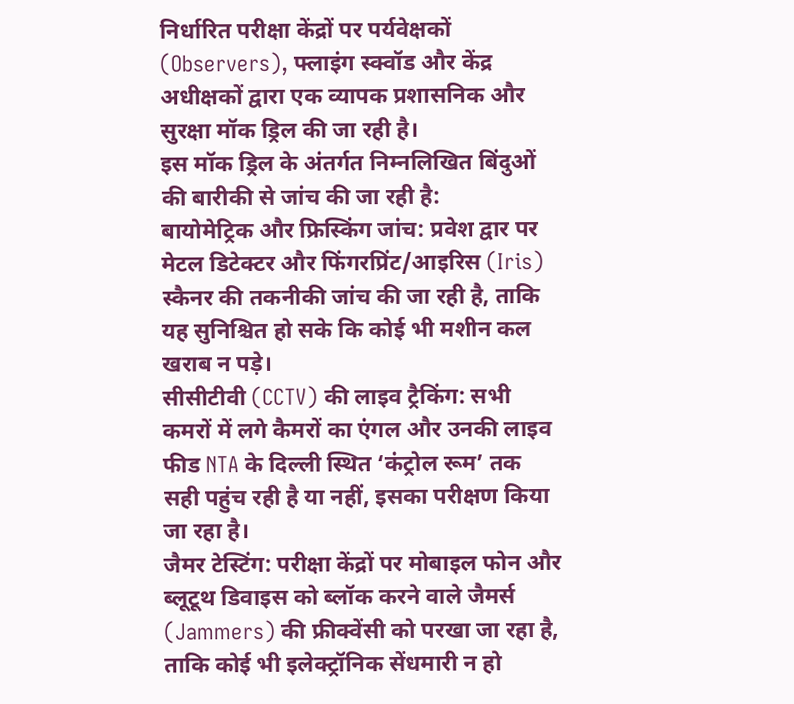निर्धारित परीक्षा केंद्रों पर पर्यवेक्षकों (Observers), फ्लाइंग स्क्वॉड और केंद्र अधीक्षकों द्वारा एक व्यापक प्रशासनिक और सुरक्षा मॉक ड्रिल की जा रही है।
इस मॉक ड्रिल के अंतर्गत निम्नलिखित बिंदुओं की बारीकी से जांच की जा रही है:
बायोमेट्रिक और फ्रिस्किंग जांच: प्रवेश द्वार पर मेटल डिटेक्टर और फिंगरप्रिंट/आइरिस (Iris) स्कैनर की तकनीकी जांच की जा रही है, ताकि यह सुनिश्चित हो सके कि कोई भी मशीन कल खराब न पड़े।
सीसीटीवी (CCTV) की लाइव ट्रैकिंग: सभी कमरों में लगे कैमरों का एंगल और उनकी लाइव फीड NTA के दिल्ली स्थित ‘कंट्रोल रूम’ तक सही पहुंच रही है या नहीं, इसका परीक्षण किया जा रहा है।
जैमर टेस्टिंग: परीक्षा केंद्रों पर मोबाइल फोन और ब्लूटूथ डिवाइस को ब्लॉक करने वाले जैमर्स (Jammers) की फ्रीक्वेंसी को परखा जा रहा है, ताकि कोई भी इलेक्ट्रॉनिक सेंधमारी न हो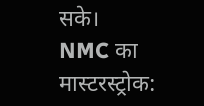सके।
NMC का मास्टरस्ट्रोक: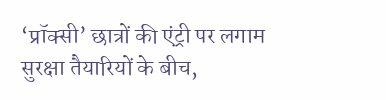‘प्रॉक्सी’ छात्रों की एंट्री पर लगाम
सुरक्षा तैयारियों के बीच,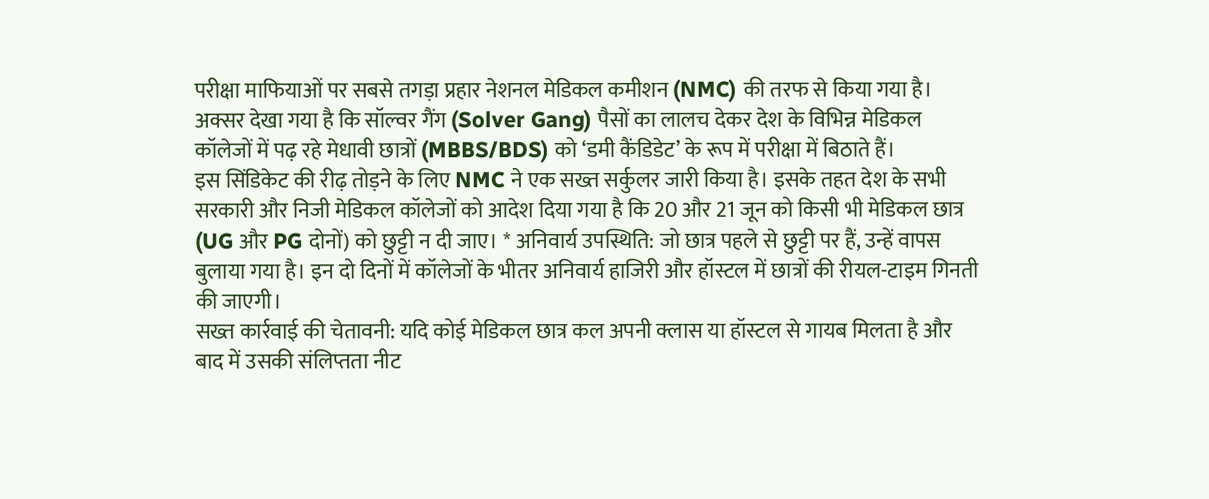परीक्षा माफियाओं पर सबसे तगड़ा प्रहार नेशनल मेडिकल कमीशन (NMC) की तरफ से किया गया है। अक्सर देखा गया है कि सॉल्वर गैंग (Solver Gang) पैसों का लालच देकर देश के विभिन्न मेडिकल कॉलेजों में पढ़ रहे मेधावी छात्रों (MBBS/BDS) को ‘डमी कैंडिडेट’ के रूप में परीक्षा में बिठाते हैं।
इस सिंडिकेट की रीढ़ तोड़ने के लिए NMC ने एक सख्त सर्कुलर जारी किया है। इसके तहत देश के सभी सरकारी और निजी मेडिकल कॉलेजों को आदेश दिया गया है कि 20 और 21 जून को किसी भी मेडिकल छात्र (UG और PG दोनों) को छुट्टी न दी जाए। * अनिवार्य उपस्थिति: जो छात्र पहले से छुट्टी पर हैं, उन्हें वापस बुलाया गया है। इन दो दिनों में कॉलेजों के भीतर अनिवार्य हाजिरी और हॉस्टल में छात्रों की रीयल-टाइम गिनती की जाएगी।
सख्त कार्रवाई की चेतावनी: यदि कोई मेडिकल छात्र कल अपनी क्लास या हॉस्टल से गायब मिलता है और बाद में उसकी संलिप्तता नीट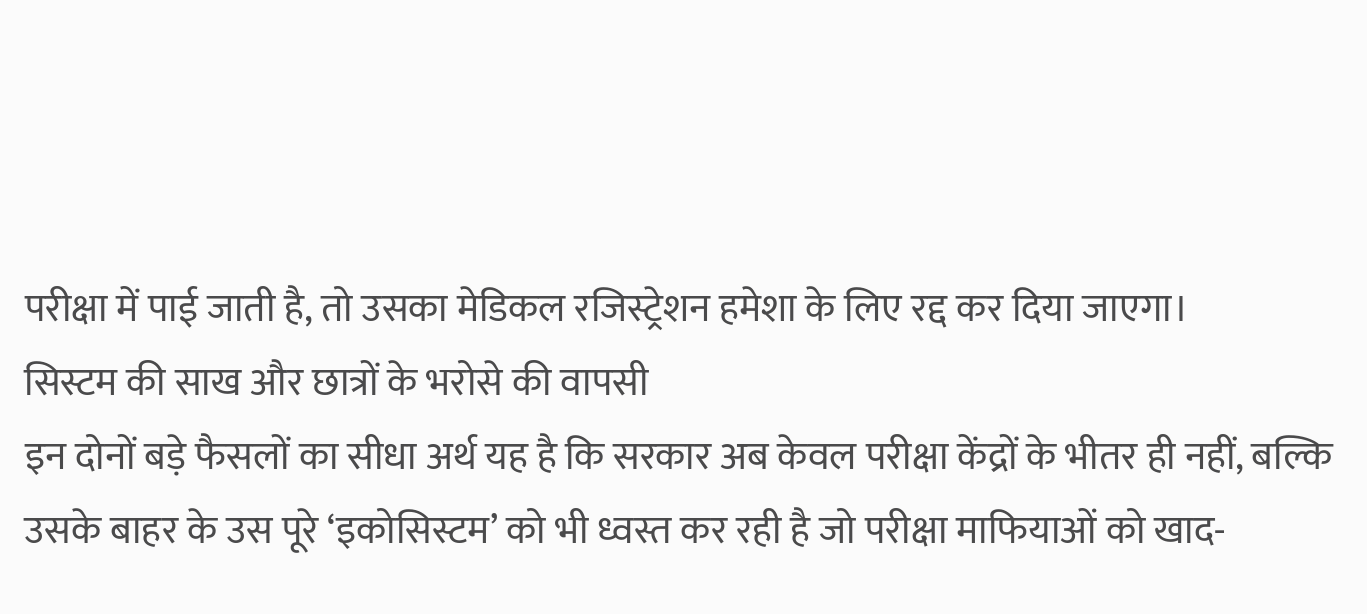परीक्षा में पाई जाती है, तो उसका मेडिकल रजिस्ट्रेशन हमेशा के लिए रद्द कर दिया जाएगा।
सिस्टम की साख और छात्रों के भरोसे की वापसी
इन दोनों बड़े फैसलों का सीधा अर्थ यह है कि सरकार अब केवल परीक्षा केंद्रों के भीतर ही नहीं, बल्कि उसके बाहर के उस पूरे ‘इकोसिस्टम’ को भी ध्वस्त कर रही है जो परीक्षा माफियाओं को खाद-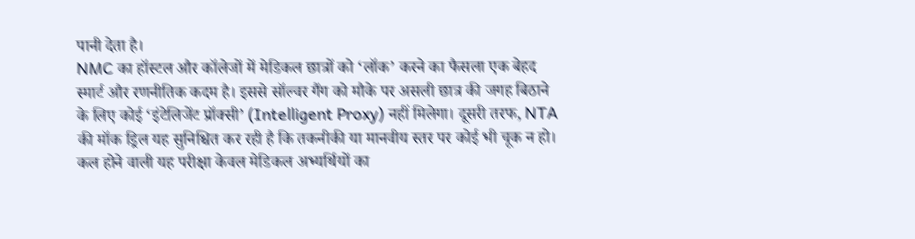पानी देता है।
NMC का हॉस्टल और कॉलेजों में मेडिकल छात्रों को ‘लॉक’ करने का फैसला एक बेहद स्मार्ट और रणनीतिक कदम है। इससे सॉल्वर गैंग को मौके पर असली छात्र की जगह बिठाने के लिए कोई ‘इंटेलिजेंट प्रॉक्सी’ (Intelligent Proxy) नहीं मिलेगा। दूसरी तरफ, NTA की मॉक ड्रिल यह सुनिश्चित कर रही है कि तकनीकी या मानवीय स्तर पर कोई भी चूक न हो। कल होने वाली यह परीक्षा केवल मेडिकल अभ्यर्थियों का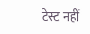टेस्ट नहीं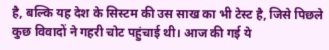है, बल्कि यह देश के सिस्टम की उस साख का भी टेस्ट है, जिसे पिछले कुछ विवादों ने गहरी चोट पहुंचाई थी। आज की गई ये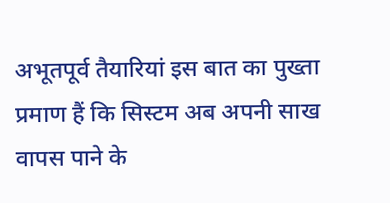अभूतपूर्व तैयारियां इस बात का पुख्ता प्रमाण हैं कि सिस्टम अब अपनी साख वापस पाने के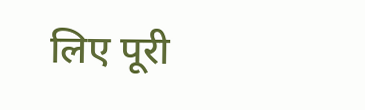लिए पूरी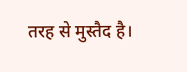तरह से मुस्तैद है।